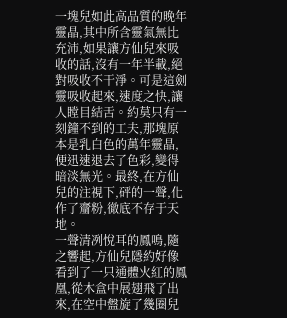一塊兒如此高品質的晚年靈晶,其中所含靈氣無比充沛,如果讓方仙兒來吸收的話,沒有一年半載,絕對吸收不干淨。可是這劍靈吸收起來,速度之快,讓人瞠目結舌。約莫只有一刻鐘不到的工夫,那塊原本是乳白色的萬年靈晶,便迅速退去了色彩,變得暗淡無光。最終,在方仙兒的注視下,砰的一聲,化作了齏粉,徹底不存于天地。
一聲清冽悅耳的鳳鳴,隨之響起,方仙兒隱約好像看到了一只通體火紅的鳳凰,從木盒中展翅飛了出來,在空中盤旋了幾圈兒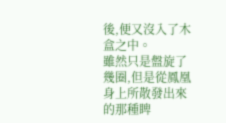後,便又沒入了木盒之中。
雖然只是盤旋了幾圈,但是從鳳凰身上所散發出來的那種睥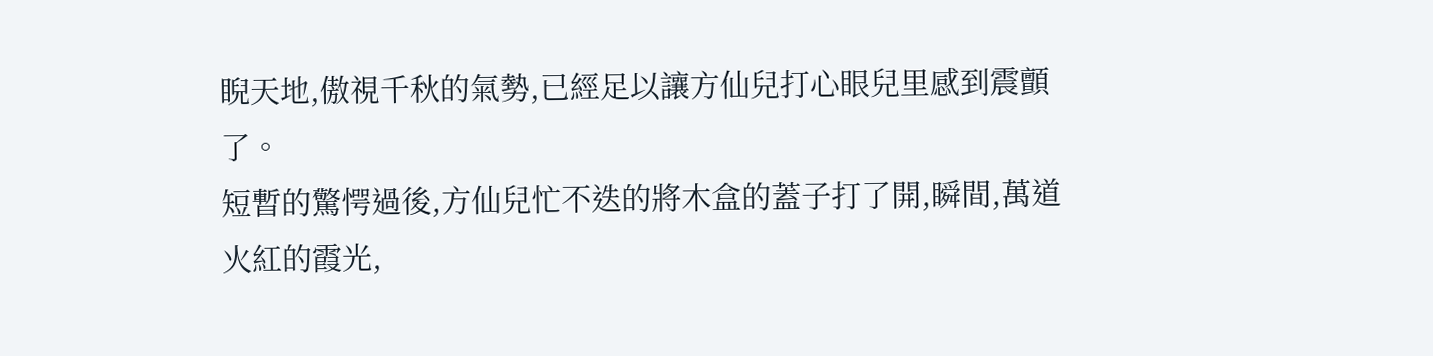睨天地,傲視千秋的氣勢,已經足以讓方仙兒打心眼兒里感到震顫了。
短暫的驚愕過後,方仙兒忙不迭的將木盒的蓋子打了開,瞬間,萬道火紅的霞光,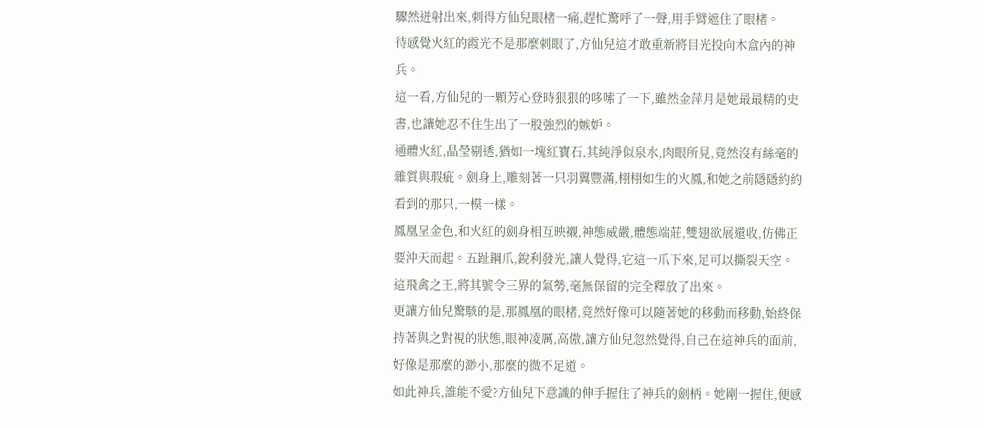驟然迸射出來,刺得方仙兒眼楮一痛,趕忙驚呼了一聲,用手臂遮住了眼楮。
待感覺火紅的霞光不是那麼刺眼了,方仙兒這才敢重新將目光投向木盒內的神兵。
這一看,方仙兒的一顆芳心登時狠狠的哆嗦了一下,雖然金萍月是她最最精的史書,也讓她忍不住生出了一股強烈的嫉妒。
通體火紅,晶瑩剔透,猶如一塊紅寶石,其純淨似泉水,肉眼所見,竟然沒有絲毫的雜質與瑕疵。劍身上,雕刻著一只羽翼豐滿,栩栩如生的火鳳,和她之前隱隱約約看到的那只,一模一樣。
鳳凰呈金色,和火紅的劍身相互映襯,神態威嚴,體態端莊,雙翅欲展還收,仿佛正要沖天而起。五趾鋼爪,銳利發光,讓人覺得,它這一爪下來,足可以撕裂天空。這飛禽之王,將其號令三界的氣勢,毫無保留的完全釋放了出來。
更讓方仙兒驚駭的是,那鳳凰的眼楮,竟然好像可以隨著她的移動而移動,始終保持著與之對視的狀態,眼神凌厲,高傲,讓方仙兒忽然覺得,自己在這神兵的面前,好像是那麼的渺小,那麼的微不足道。
如此神兵,誰能不愛?方仙兒下意識的伸手握住了神兵的劍柄。她剛一握住,便感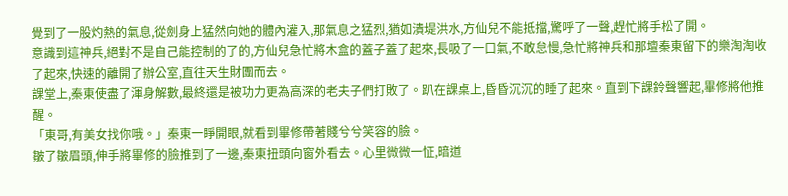覺到了一股灼熱的氣息,從劍身上猛然向她的體內灌入,那氣息之猛烈,猶如潰堤洪水,方仙兒不能抵擋,驚呼了一聲,趕忙將手松了開。
意識到這神兵,絕對不是自己能控制的了的,方仙兒急忙將木盒的蓋子蓋了起來,長吸了一口氣,不敢怠慢,急忙將神兵和那壇秦東留下的樂淘淘收了起來,快速的離開了辦公室,直往天生財團而去。
課堂上,秦東使盡了渾身解數,最終還是被功力更為高深的老夫子們打敗了。趴在課桌上,昏昏沉沉的睡了起來。直到下課鈴聲響起,畢修將他推醒。
「東哥,有美女找你哦。」秦東一睜開眼,就看到畢修帶著賤兮兮笑容的臉。
皺了皺眉頭,伸手將畢修的臉推到了一邊,秦東扭頭向窗外看去。心里微微一怔,暗道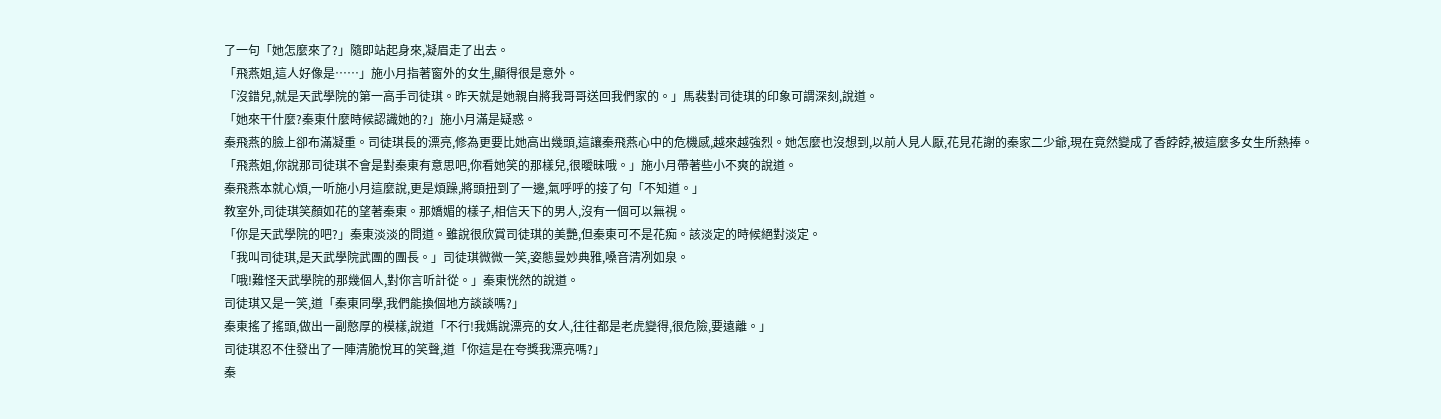了一句「她怎麼來了?」隨即站起身來,凝眉走了出去。
「飛燕姐,這人好像是……」施小月指著窗外的女生,顯得很是意外。
「沒錯兒,就是天武學院的第一高手司徒琪。昨天就是她親自將我哥哥送回我們家的。」馬裴對司徒琪的印象可謂深刻,說道。
「她來干什麼?秦東什麼時候認識她的?」施小月滿是疑惑。
秦飛燕的臉上卻布滿凝重。司徒琪長的漂亮,修為更要比她高出幾頭,這讓秦飛燕心中的危機感,越來越強烈。她怎麼也沒想到,以前人見人厭,花見花謝的秦家二少爺,現在竟然變成了香餑餑,被這麼多女生所熱捧。
「飛燕姐,你說那司徒琪不會是對秦東有意思吧,你看她笑的那樣兒,很曖昧哦。」施小月帶著些小不爽的說道。
秦飛燕本就心煩,一听施小月這麼說,更是煩躁,將頭扭到了一邊,氣呼呼的接了句「不知道。」
教室外,司徒琪笑顏如花的望著秦東。那嬌媚的樣子,相信天下的男人,沒有一個可以無視。
「你是天武學院的吧?」秦東淡淡的問道。雖說很欣賞司徒琪的美艷,但秦東可不是花痴。該淡定的時候絕對淡定。
「我叫司徒琪,是天武學院武團的團長。」司徒琪微微一笑,姿態曼妙典雅,嗓音清冽如泉。
「哦!難怪天武學院的那幾個人,對你言听計從。」秦東恍然的說道。
司徒琪又是一笑,道「秦東同學,我們能換個地方談談嗎?」
秦東搖了搖頭,做出一副憨厚的模樣,說道「不行!我媽說漂亮的女人,往往都是老虎變得,很危險,要遠離。」
司徒琪忍不住發出了一陣清脆悅耳的笑聲,道「你這是在夸獎我漂亮嗎?」
秦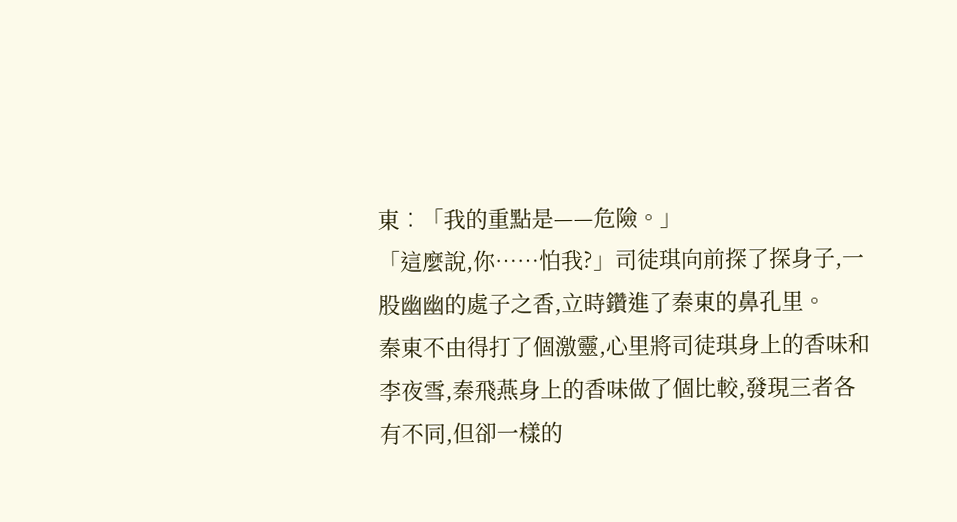東︰「我的重點是——危險。」
「這麼說,你……怕我?」司徒琪向前探了探身子,一股幽幽的處子之香,立時鑽進了秦東的鼻孔里。
秦東不由得打了個激靈,心里將司徒琪身上的香味和李夜雪,秦飛燕身上的香味做了個比較,發現三者各有不同,但卻一樣的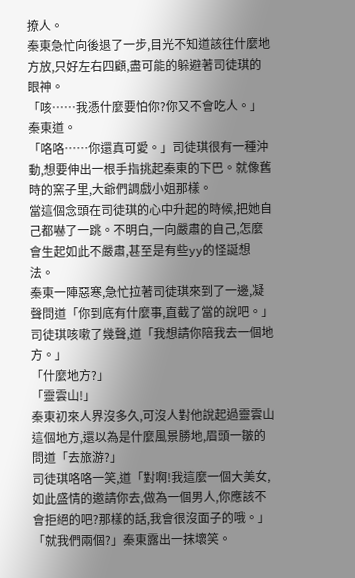撩人。
秦東急忙向後退了一步,目光不知道該往什麼地方放,只好左右四顧,盡可能的躲避著司徒琪的眼神。
「咳……我憑什麼要怕你?你又不會吃人。」秦東道。
「咯咯……你還真可愛。」司徒琪很有一種沖動,想要伸出一根手指挑起秦東的下巴。就像舊時的窯子里,大爺們調戲小姐那樣。
當這個念頭在司徒琪的心中升起的時候,把她自己都嚇了一跳。不明白,一向嚴肅的自己,怎麼會生起如此不嚴肅,甚至是有些yy的怪誕想法。
秦東一陣惡寒,急忙拉著司徒琪來到了一邊,凝聲問道「你到底有什麼事,直截了當的說吧。」
司徒琪咳嗽了幾聲,道「我想請你陪我去一個地方。」
「什麼地方?」
「靈雲山!」
秦東初來人界沒多久,可沒人對他說起過靈雲山這個地方,還以為是什麼風景勝地,眉頭一皺的問道「去旅游?」
司徒琪咯咯一笑,道「對啊!我這麼一個大美女,如此盛情的邀請你去,做為一個男人,你應該不會拒絕的吧?那樣的話,我會很沒面子的哦。」
「就我們兩個?」秦東露出一抹壞笑。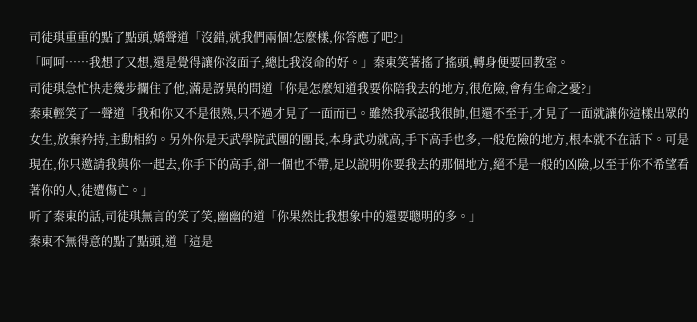司徒琪重重的點了點頭,嬌聲道「沒錯,就我們兩個!怎麼樣,你答應了吧?」
「呵呵……我想了又想,還是覺得讓你沒面子,總比我沒命的好。」秦東笑著搖了搖頭,轉身便要回教室。
司徒琪急忙快走幾步攔住了他,滿是訝異的問道「你是怎麼知道我要你陪我去的地方,很危險,會有生命之憂?」
秦東輕笑了一聲道「我和你又不是很熟,只不過才見了一面而已。雖然我承認我很帥,但還不至于,才見了一面就讓你這樣出眾的女生,放棄矜持,主動相約。另外你是天武學院武團的團長,本身武功就高,手下高手也多,一般危險的地方,根本就不在話下。可是現在,你只邀請我與你一起去,你手下的高手,卻一個也不帶,足以說明你要我去的那個地方,絕不是一般的凶險,以至于你不希望看著你的人,徒遭傷亡。」
听了秦東的話,司徒琪無言的笑了笑,幽幽的道「你果然比我想象中的還要聰明的多。」
秦東不無得意的點了點頭,道「這是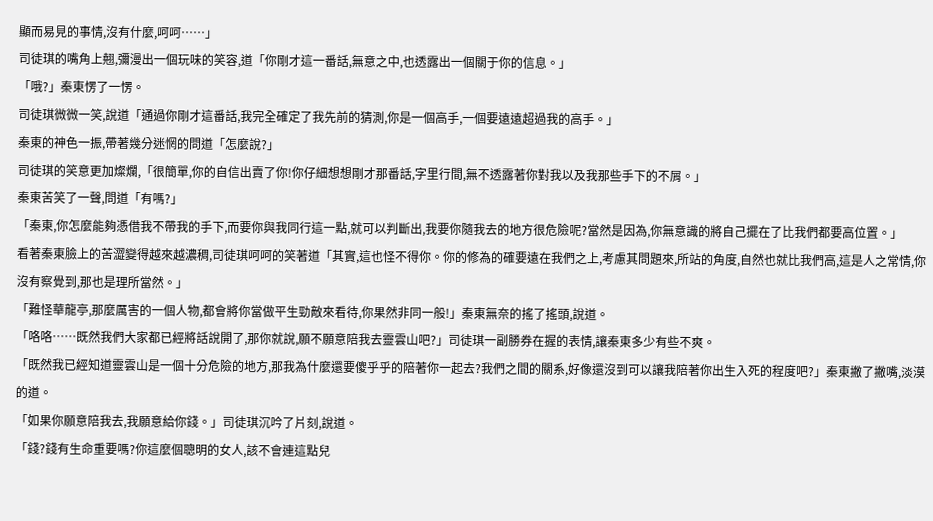顯而易見的事情,沒有什麼,呵呵……」
司徒琪的嘴角上翹,彌漫出一個玩味的笑容,道「你剛才這一番話,無意之中,也透露出一個關于你的信息。」
「哦?」秦東愣了一愣。
司徒琪微微一笑,說道「通過你剛才這番話,我完全確定了我先前的猜測,你是一個高手,一個要遠遠超過我的高手。」
秦東的神色一振,帶著幾分迷惘的問道「怎麼說?」
司徒琪的笑意更加燦爛,「很簡單,你的自信出賣了你!你仔細想想剛才那番話,字里行間,無不透露著你對我以及我那些手下的不屑。」
秦東苦笑了一聲,問道「有嗎?」
「秦東,你怎麼能夠憑借我不帶我的手下,而要你與我同行這一點,就可以判斷出,我要你隨我去的地方很危險呢?當然是因為,你無意識的將自己擺在了比我們都要高位置。」
看著秦東臉上的苦澀變得越來越濃稠,司徒琪呵呵的笑著道「其實,這也怪不得你。你的修為的確要遠在我們之上,考慮其問題來,所站的角度,自然也就比我們高,這是人之常情,你沒有察覺到,那也是理所當然。」
「難怪華龍亭,那麼厲害的一個人物,都會將你當做平生勁敵來看待,你果然非同一般!」秦東無奈的搖了搖頭,說道。
「咯咯……既然我們大家都已經將話說開了,那你就說,願不願意陪我去靈雲山吧?」司徒琪一副勝券在握的表情,讓秦東多少有些不爽。
「既然我已經知道靈雲山是一個十分危險的地方,那我為什麼還要傻乎乎的陪著你一起去?我們之間的關系,好像還沒到可以讓我陪著你出生入死的程度吧?」秦東撇了撇嘴,淡漠的道。
「如果你願意陪我去,我願意給你錢。」司徒琪沉吟了片刻,說道。
「錢?錢有生命重要嗎?你這麼個聰明的女人,該不會連這點兒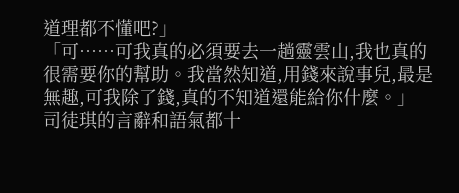道理都不懂吧?」
「可……可我真的必須要去一趟靈雲山,我也真的很需要你的幫助。我當然知道,用錢來說事兒,最是無趣,可我除了錢,真的不知道還能給你什麼。」
司徒琪的言辭和語氣都十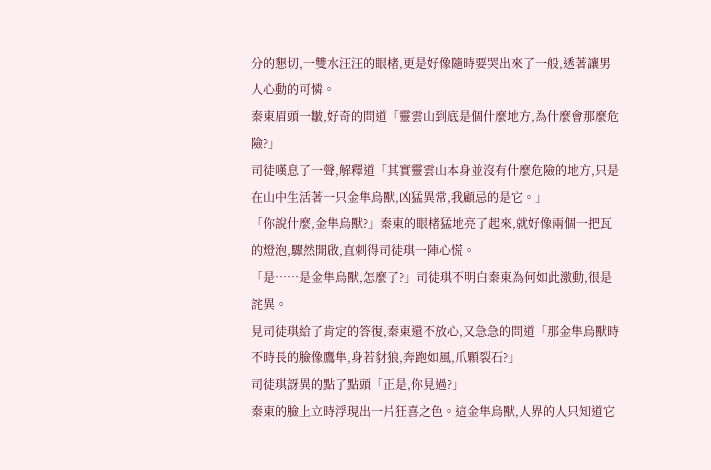分的懇切,一雙水汪汪的眼楮,更是好像隨時要哭出來了一般,透著讓男人心動的可憐。
秦東眉頭一皺,好奇的問道「靈雲山到底是個什麼地方,為什麼會那麼危險?」
司徒嘆息了一聲,解釋道「其實靈雲山本身並沒有什麼危險的地方,只是在山中生活著一只金隼烏獸,凶猛異常,我顧忌的是它。」
「你說什麼,金隼烏獸?」秦東的眼楮猛地亮了起來,就好像兩個一把瓦的燈泡,驟然開啟,直刺得司徒琪一陣心慌。
「是……是金隼烏獸,怎麼了?」司徒琪不明白秦東為何如此激動,很是詫異。
見司徒琪給了肯定的答復,秦東還不放心,又急急的問道「那金隼烏獸時不時長的臉像鷹隼,身若豺狼,奔跑如風,爪顆裂石?」
司徒琪訝異的點了點頭「正是,你見過?」
秦東的臉上立時浮現出一片狂喜之色。這金隼烏獸,人界的人只知道它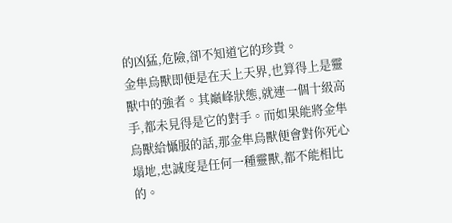的凶猛,危險,卻不知道它的珍貴。
金隼烏獸即便是在天上天界,也算得上是靈獸中的強者。其巔峰狀態,就連一個十級高手,都未見得是它的對手。而如果能將金隼烏獸給懾服的話,那金隼烏獸便會對你死心塌地,忠誠度是任何一種靈獸,都不能相比的。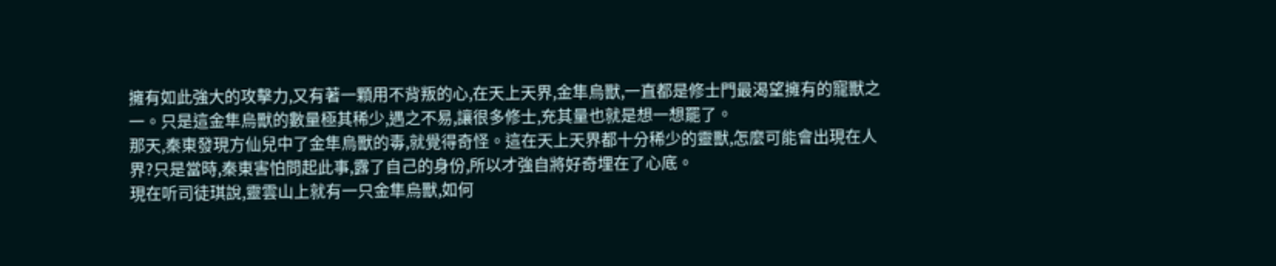擁有如此強大的攻擊力,又有著一顆用不背叛的心,在天上天界,金隼烏獸,一直都是修士門最渴望擁有的寵獸之一。只是這金隼烏獸的數量極其稀少,遇之不易,讓很多修士,充其量也就是想一想罷了。
那天,秦東發現方仙兒中了金隼烏獸的毒,就覺得奇怪。這在天上天界都十分稀少的靈獸,怎麼可能會出現在人界?只是當時,秦東害怕問起此事,露了自己的身份,所以才強自將好奇埋在了心底。
現在听司徒琪說,靈雲山上就有一只金隼烏獸,如何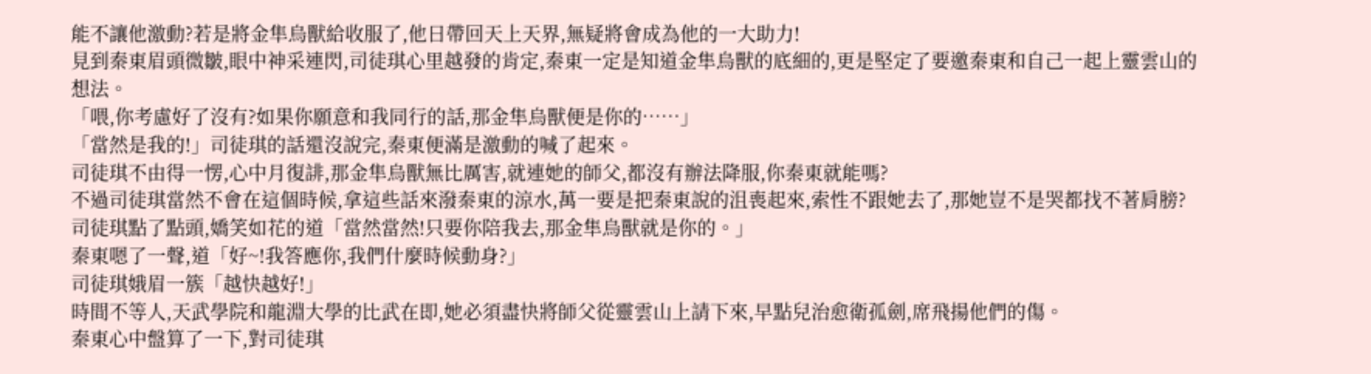能不讓他激動?若是將金隼烏獸給收服了,他日帶回天上天界,無疑將會成為他的一大助力!
見到秦東眉頭微皺,眼中神采連閃,司徒琪心里越發的肯定,秦東一定是知道金隼烏獸的底細的,更是堅定了要邀秦東和自己一起上靈雲山的想法。
「喂,你考慮好了沒有?如果你願意和我同行的話,那金隼烏獸便是你的……」
「當然是我的!」司徒琪的話還沒說完,秦東便滿是激動的喊了起來。
司徒琪不由得一愣,心中月復誹,那金隼烏獸無比厲害,就連她的師父,都沒有辦法降服,你秦東就能嗎?
不過司徒琪當然不會在這個時候,拿這些話來潑秦東的涼水,萬一要是把秦東說的沮喪起來,索性不跟她去了,那她豈不是哭都找不著肩膀?
司徒琪點了點頭,嬌笑如花的道「當然當然!只要你陪我去,那金隼烏獸就是你的。」
秦東嗯了一聲,道「好~!我答應你,我們什麼時候動身?」
司徒琪娥眉一簇「越快越好!」
時間不等人,天武學院和龍淵大學的比武在即,她必須盡快將師父從靈雲山上請下來,早點兒治愈衛孤劍,席飛揚他們的傷。
秦東心中盤算了一下,對司徒琪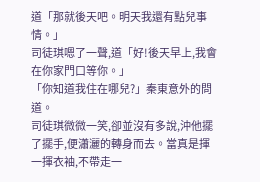道「那就後天吧。明天我還有點兒事情。」
司徒琪嗯了一聲,道「好!後天早上,我會在你家門口等你。」
「你知道我住在哪兒?」秦東意外的問道。
司徒琪微微一笑,卻並沒有多說,沖他擺了擺手,便瀟灑的轉身而去。當真是揮一揮衣袖,不帶走一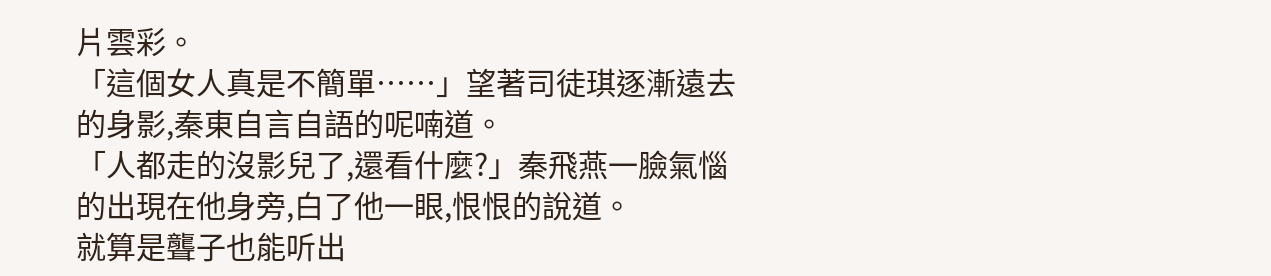片雲彩。
「這個女人真是不簡單……」望著司徒琪逐漸遠去的身影,秦東自言自語的呢喃道。
「人都走的沒影兒了,還看什麼?」秦飛燕一臉氣惱的出現在他身旁,白了他一眼,恨恨的說道。
就算是聾子也能听出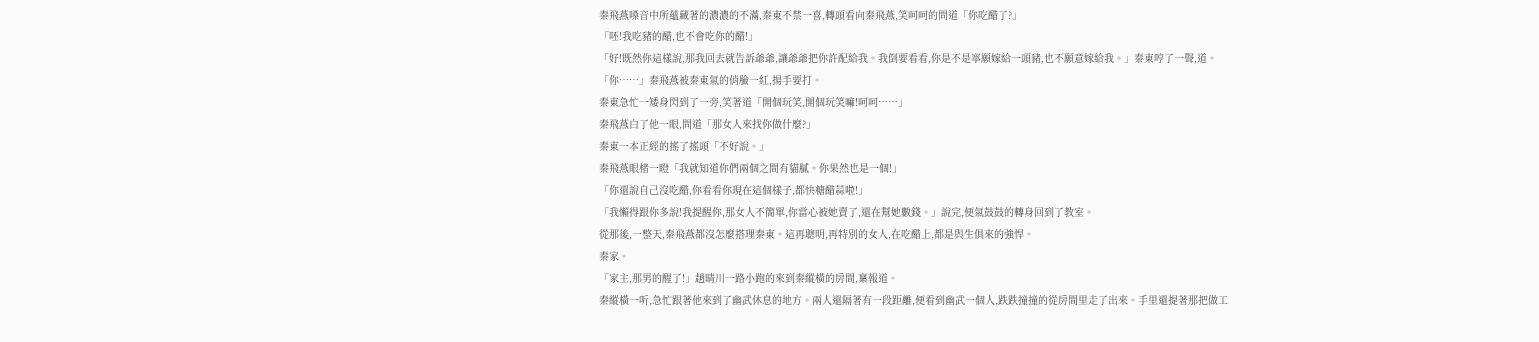秦飛燕嗓音中所蘊藏著的濃濃的不滿,秦東不禁一喜,轉頭看向秦飛燕,笑呵呵的問道「你吃醋了?」
「呸!我吃豬的醋,也不會吃你的醋!」
「好!既然你這樣說,那我回去就告訴爺爺,讓爺爺把你許配給我。我倒要看看,你是不是寧願嫁給一頭豬,也不願意嫁給我。」秦東哼了一聲,道。
「你……」秦飛燕被秦東氣的俏臉一紅,揚手要打。
秦東急忙一矮身閃到了一旁,笑著道「開個玩笑,開個玩笑嘛!呵呵……」
秦飛燕白了他一眼,問道「那女人來找你做什麼?」
秦東一本正經的搖了搖頭「不好說。」
秦飛燕眼楮一瞪「我就知道你們兩個之間有貓膩。你果然也是一個!」
「你還說自己沒吃醋,你看看你現在這個樣子,都快糖醋蒜啦!」
「我懶得跟你多說!我提醒你,那女人不簡單,你當心被她賣了,還在幫她數錢。」說完,便氣鼓鼓的轉身回到了教室。
從那後,一整天,秦飛燕都沒怎麼搭理秦東。這再聰明,再特別的女人,在吃醋上,都是與生俱來的強悍。
秦家。
「家主,那男的醒了!」趙晴川一路小跑的來到秦縱橫的房間,稟報道。
秦縱橫一听,急忙跟著他來到了幽武休息的地方。兩人還隔著有一段距離,便看到幽武一個人,跌跌撞撞的從房間里走了出來。手里還提著那把做工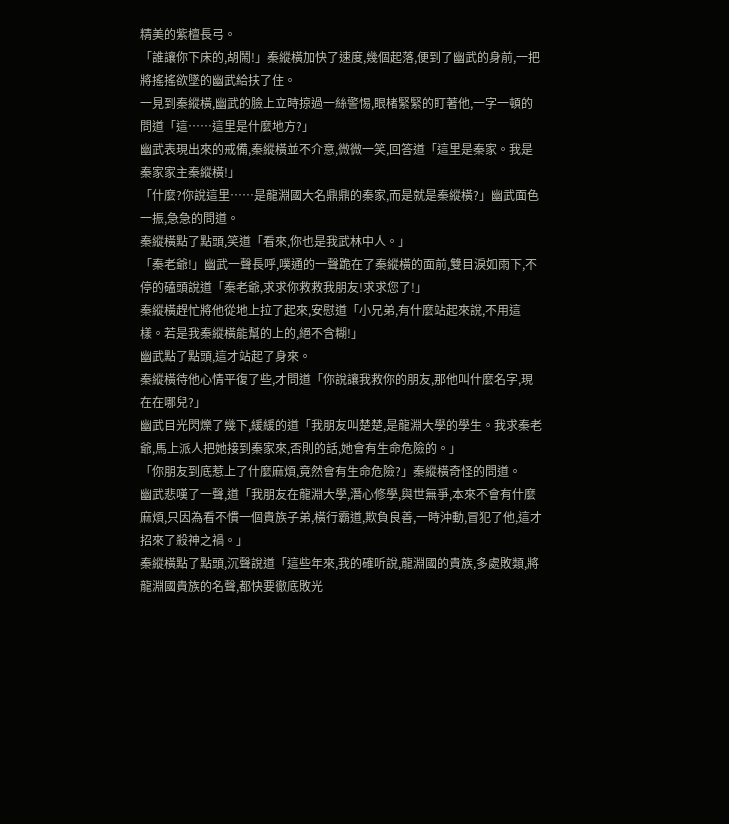精美的紫檀長弓。
「誰讓你下床的,胡鬧!」秦縱橫加快了速度,幾個起落,便到了幽武的身前,一把將搖搖欲墜的幽武給扶了住。
一見到秦縱橫,幽武的臉上立時掠過一絲警惕,眼楮緊緊的盯著他,一字一頓的問道「這……這里是什麼地方?」
幽武表現出來的戒備,秦縱橫並不介意,微微一笑,回答道「這里是秦家。我是秦家家主秦縱橫!」
「什麼?你說這里……是龍淵國大名鼎鼎的秦家,而是就是秦縱橫?」幽武面色一振,急急的問道。
秦縱橫點了點頭,笑道「看來,你也是我武林中人。」
「秦老爺!」幽武一聲長呼,噗通的一聲跪在了秦縱橫的面前,雙目淚如雨下,不停的磕頭說道「秦老爺,求求你救救我朋友!求求您了!」
秦縱橫趕忙將他從地上拉了起來,安慰道「小兄弟,有什麼站起來說,不用這樣。若是我秦縱橫能幫的上的,絕不含糊!」
幽武點了點頭,這才站起了身來。
秦縱橫待他心情平復了些,才問道「你說讓我救你的朋友,那他叫什麼名字,現在在哪兒?」
幽武目光閃爍了幾下,緩緩的道「我朋友叫楚楚,是龍淵大學的學生。我求秦老爺,馬上派人把她接到秦家來,否則的話,她會有生命危險的。」
「你朋友到底惹上了什麼麻煩,竟然會有生命危險?」秦縱橫奇怪的問道。
幽武悲嘆了一聲,道「我朋友在龍淵大學,潛心修學,與世無爭,本來不會有什麼麻煩,只因為看不慣一個貴族子弟,橫行霸道,欺負良善,一時沖動,冒犯了他,這才招來了殺神之禍。」
秦縱橫點了點頭,沉聲說道「這些年來,我的確听說,龍淵國的貴族,多處敗類,將龍淵國貴族的名聲,都快要徹底敗光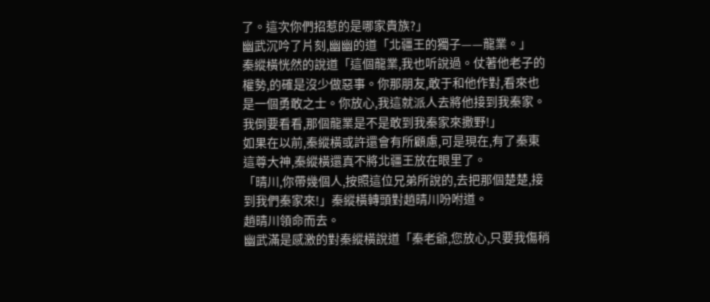了。這次你們招惹的是哪家貴族?」
幽武沉吟了片刻,幽幽的道「北疆王的獨子——龍業。」
秦縱橫恍然的說道「這個龍業,我也听說過。仗著他老子的權勢,的確是沒少做惡事。你那朋友,敢于和他作對,看來也是一個勇敢之士。你放心,我這就派人去將他接到我秦家。我倒要看看,那個龍業是不是敢到我秦家來撒野!」
如果在以前,秦縱橫或許還會有所顧慮,可是現在,有了秦東這尊大神,秦縱橫還真不將北疆王放在眼里了。
「晴川,你帶幾個人,按照這位兄弟所說的,去把那個楚楚,接到我們秦家來!」秦縱橫轉頭對趙晴川吩咐道。
趙晴川領命而去。
幽武滿是感激的對秦縱橫說道「秦老爺,您放心,只要我傷稍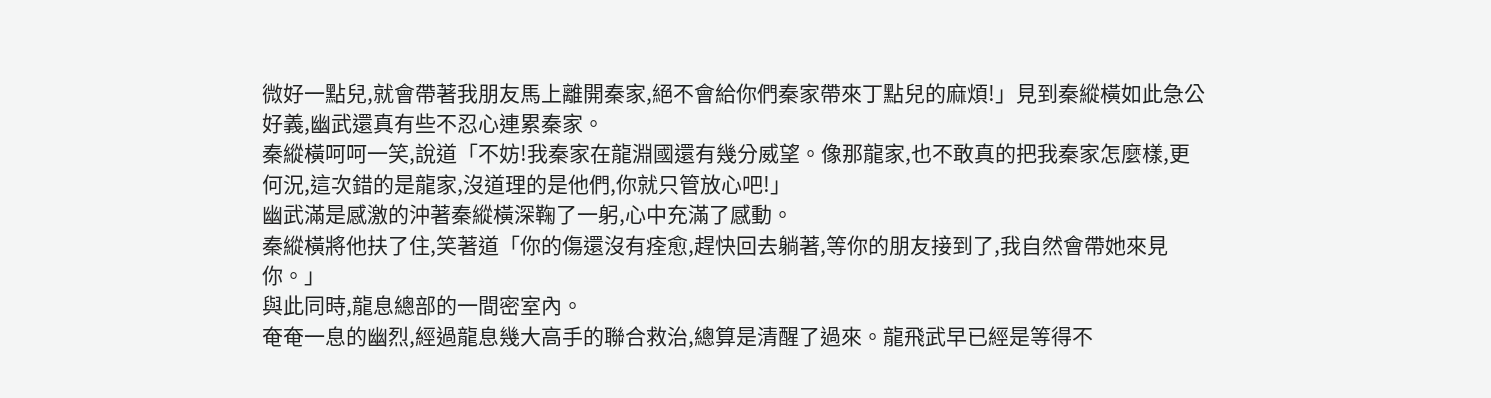微好一點兒,就會帶著我朋友馬上離開秦家,絕不會給你們秦家帶來丁點兒的麻煩!」見到秦縱橫如此急公好義,幽武還真有些不忍心連累秦家。
秦縱橫呵呵一笑,說道「不妨!我秦家在龍淵國還有幾分威望。像那龍家,也不敢真的把我秦家怎麼樣,更何況,這次錯的是龍家,沒道理的是他們,你就只管放心吧!」
幽武滿是感激的沖著秦縱橫深鞠了一躬,心中充滿了感動。
秦縱橫將他扶了住,笑著道「你的傷還沒有痊愈,趕快回去躺著,等你的朋友接到了,我自然會帶她來見你。」
與此同時,龍息總部的一間密室內。
奄奄一息的幽烈,經過龍息幾大高手的聯合救治,總算是清醒了過來。龍飛武早已經是等得不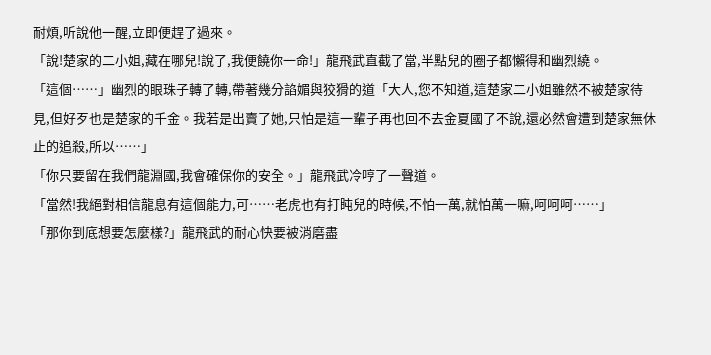耐煩,听說他一醒,立即便趕了過來。
「說!楚家的二小姐,藏在哪兒!說了,我便饒你一命!」龍飛武直截了當,半點兒的圈子都懶得和幽烈繞。
「這個……」幽烈的眼珠子轉了轉,帶著幾分諂媚與狡猾的道「大人,您不知道,這楚家二小姐雖然不被楚家待見,但好歹也是楚家的千金。我若是出賣了她,只怕是這一輩子再也回不去金夏國了不說,還必然會遭到楚家無休止的追殺,所以……」
「你只要留在我們龍淵國,我會確保你的安全。」龍飛武冷哼了一聲道。
「當然!我絕對相信龍息有這個能力,可……老虎也有打盹兒的時候,不怕一萬,就怕萬一嘛,呵呵呵……」
「那你到底想要怎麼樣?」龍飛武的耐心快要被消磨盡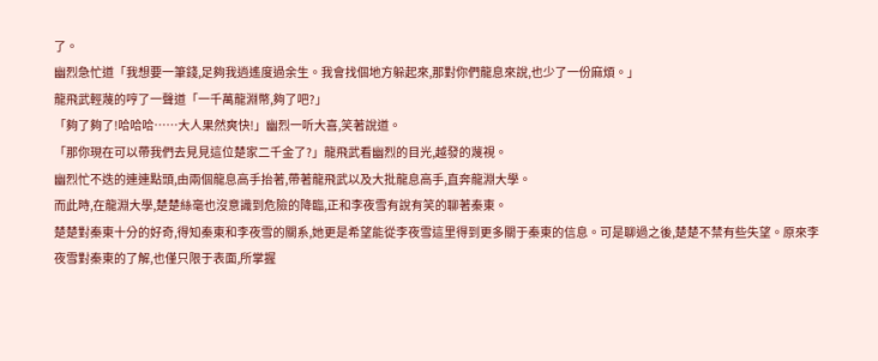了。
幽烈急忙道「我想要一筆錢,足夠我逍遙度過余生。我會找個地方躲起來,那對你們龍息來說,也少了一份麻煩。」
龍飛武輕蔑的哼了一聲道「一千萬龍淵幣,夠了吧?」
「夠了夠了!哈哈哈……大人果然爽快!」幽烈一听大喜,笑著說道。
「那你現在可以帶我們去見見這位楚家二千金了?」龍飛武看幽烈的目光,越發的蔑視。
幽烈忙不迭的連連點頭,由兩個龍息高手抬著,帶著龍飛武以及大批龍息高手,直奔龍淵大學。
而此時,在龍淵大學,楚楚絲毫也沒意識到危險的降臨,正和李夜雪有說有笑的聊著秦東。
楚楚對秦東十分的好奇,得知秦東和李夜雪的關系,她更是希望能從李夜雪這里得到更多關于秦東的信息。可是聊過之後,楚楚不禁有些失望。原來李夜雪對秦東的了解,也僅只限于表面,所掌握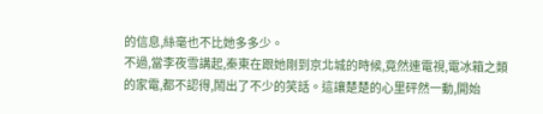的信息,絲毫也不比她多多少。
不過,當李夜雪講起,秦東在跟她剛到京北城的時候,竟然連電視,電冰箱之類的家電,都不認得,鬧出了不少的笑話。這讓楚楚的心里砰然一動,開始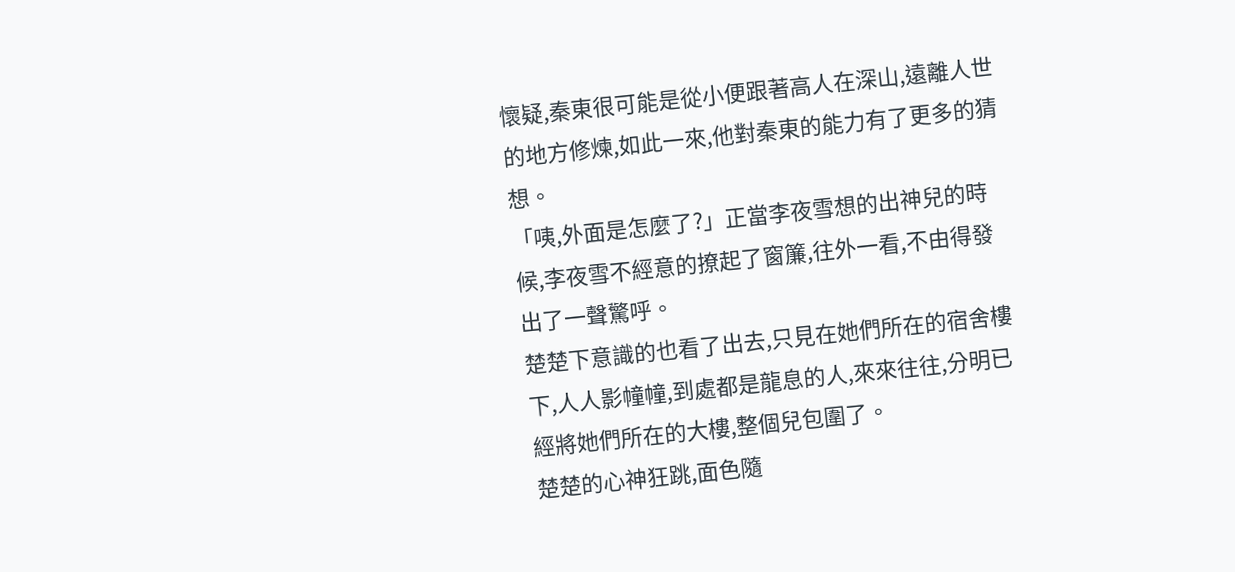懷疑,秦東很可能是從小便跟著高人在深山,遠離人世的地方修煉,如此一來,他對秦東的能力有了更多的猜想。
「咦,外面是怎麼了?」正當李夜雪想的出神兒的時候,李夜雪不經意的撩起了窗簾,往外一看,不由得發出了一聲驚呼。
楚楚下意識的也看了出去,只見在她們所在的宿舍樓下,人人影幢幢,到處都是龍息的人,來來往往,分明已經將她們所在的大樓,整個兒包圍了。
楚楚的心神狂跳,面色隨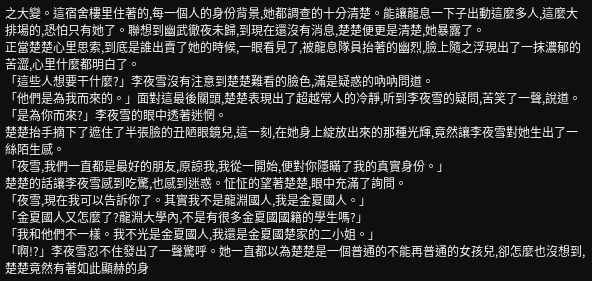之大變。這宿舍樓里住著的,每一個人的身份背景,她都調查的十分清楚。能讓龍息一下子出動這麼多人,這麼大排場的,恐怕只有她了。聯想到幽武徹夜未歸,到現在還沒有消息,楚楚便更是清楚,她暴露了。
正當楚楚心里思索,到底是誰出賣了她的時候,一眼看見了,被龍息隊員抬著的幽烈,臉上隨之浮現出了一抹濃郁的苦澀,心里什麼都明白了。
「這些人想要干什麼?」李夜雪沒有注意到楚楚難看的臉色,滿是疑惑的吶吶問道。
「他們是為我而來的。」面對這最後關頭,楚楚表現出了超越常人的冷靜,听到李夜雪的疑問,苦笑了一聲,說道。
「是為你而來?」李夜雪的眼中透著迷惘。
楚楚抬手摘下了遮住了半張臉的丑陋眼鏡兒,這一刻,在她身上綻放出來的那種光輝,竟然讓李夜雪對她生出了一絲陌生感。
「夜雪,我們一直都是最好的朋友,原諒我,我從一開始,便對你隱瞞了我的真實身份。」
楚楚的話讓李夜雪感到吃驚,也感到迷惑。怔怔的望著楚楚,眼中充滿了詢問。
「夜雪,現在我可以告訴你了。其實我不是龍淵國人,我是金夏國人。」
「金夏國人又怎麼了?龍淵大學內,不是有很多金夏國國籍的學生嗎?」
「我和他們不一樣。我不光是金夏國人,我還是金夏國楚家的二小姐。」
「啊!?」李夜雪忍不住發出了一聲驚呼。她一直都以為楚楚是一個普通的不能再普通的女孩兒,卻怎麼也沒想到,楚楚竟然有著如此顯赫的身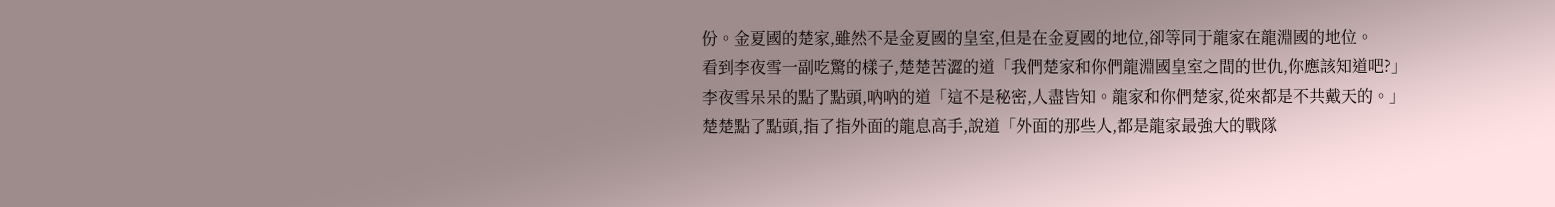份。金夏國的楚家,雖然不是金夏國的皇室,但是在金夏國的地位,卻等同于龍家在龍淵國的地位。
看到李夜雪一副吃驚的樣子,楚楚苦澀的道「我們楚家和你們龍淵國皇室之間的世仇,你應該知道吧?」
李夜雪呆呆的點了點頭,吶吶的道「這不是秘密,人盡皆知。龍家和你們楚家,從來都是不共戴天的。」
楚楚點了點頭,指了指外面的龍息高手,說道「外面的那些人,都是龍家最強大的戰隊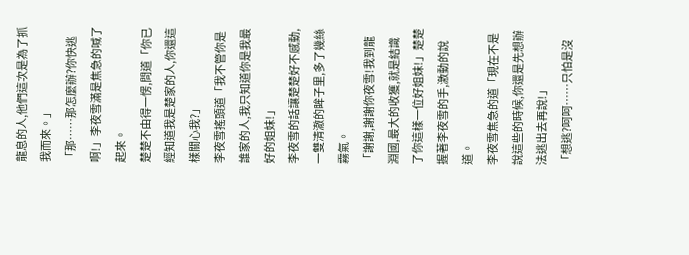龍息的人,他們這次是為了抓我而來。」
「那……那怎麼辦?你快逃啊!」李夜雪滿是焦急的喊了起來。
楚楚不由得一愣,問道「你已經知道我是楚家的人,你還這樣關心我?」
李夜雪搖頭道「我不管你是誰家的人,我只知道你是我最好的姐妹!」
李夜雪的話讓楚楚好不感動,一雙清澈的眸子里,多了幾絲霧氣。
「謝謝,謝謝你夜雪!我到龍淵國,最大的收獲,就是結識了你這樣一位好姐妹!」楚楚握著李夜雪的手,激動的說道。
李夜雪焦急的道「現在不是說這些的時候,你還是先想辦法逃出去再說!」
「想逃?呵呵……只怕是沒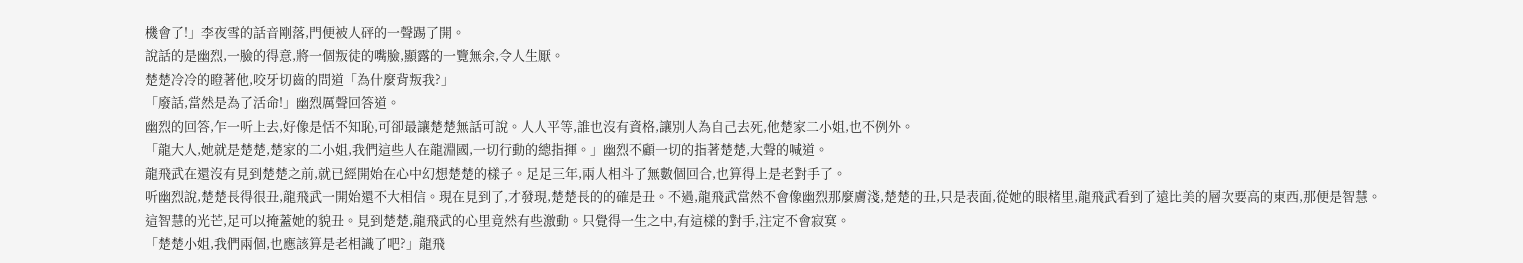機會了!」李夜雪的話音剛落,門便被人砰的一聲踢了開。
說話的是幽烈,一臉的得意,將一個叛徒的嘴臉,顯露的一覽無余,令人生厭。
楚楚冷冷的瞪著他,咬牙切齒的問道「為什麼背叛我?」
「廢話,當然是為了活命!」幽烈厲聲回答道。
幽烈的回答,乍一听上去,好像是恬不知恥,可卻最讓楚楚無話可說。人人平等,誰也沒有資格,讓別人為自己去死,他楚家二小姐,也不例外。
「龍大人,她就是楚楚,楚家的二小姐,我們這些人在龍淵國,一切行動的總指揮。」幽烈不顧一切的指著楚楚,大聲的喊道。
龍飛武在還沒有見到楚楚之前,就已經開始在心中幻想楚楚的樣子。足足三年,兩人相斗了無數個回合,也算得上是老對手了。
听幽烈說,楚楚長得很丑,龍飛武一開始還不大相信。現在見到了,才發現,楚楚長的的確是丑。不過,龍飛武當然不會像幽烈那麼膚淺,楚楚的丑,只是表面,從她的眼楮里,龍飛武看到了遠比美的層次要高的東西,那便是智慧。
這智慧的光芒,足可以掩蓋她的貌丑。見到楚楚,龍飛武的心里竟然有些激動。只覺得一生之中,有這樣的對手,注定不會寂寞。
「楚楚小姐,我們兩個,也應該算是老相識了吧?」龍飛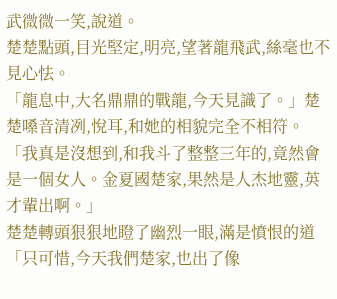武微微一笑,說道。
楚楚點頭,目光堅定,明亮,望著龍飛武,絲毫也不見心怯。
「龍息中,大名鼎鼎的戰龍,今天見識了。」楚楚嗓音清冽,悅耳,和她的相貌完全不相符。
「我真是沒想到,和我斗了整整三年的,竟然會是一個女人。金夏國楚家,果然是人杰地靈,英才輩出啊。」
楚楚轉頭狠狠地瞪了幽烈一眼,滿是憤恨的道「只可惜,今天我們楚家,也出了像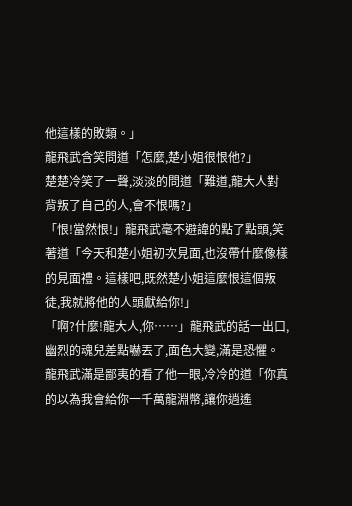他這樣的敗類。」
龍飛武含笑問道「怎麼,楚小姐很恨他?」
楚楚冷笑了一聲,淡淡的問道「難道,龍大人對背叛了自己的人,會不恨嗎?」
「恨!當然恨!」龍飛武毫不避諱的點了點頭,笑著道「今天和楚小姐初次見面,也沒帶什麼像樣的見面禮。這樣吧,既然楚小姐這麼恨這個叛徒,我就將他的人頭獻給你!」
「啊?什麼!龍大人,你……」龍飛武的話一出口,幽烈的魂兒差點嚇丟了,面色大變,滿是恐懼。
龍飛武滿是鄙夷的看了他一眼,冷冷的道「你真的以為我會給你一千萬龍淵幣,讓你逍遙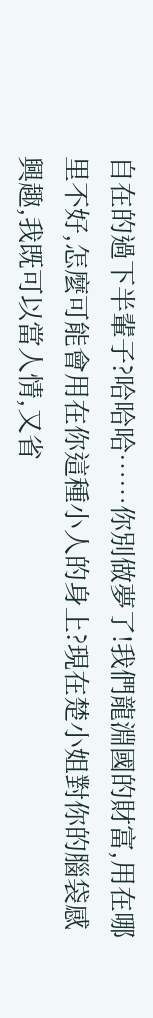自在的過下半輩子?哈哈哈……你別做夢了!我們龍淵國的財富,用在哪里不好,怎麼可能會用在你這種小人的身上?現在楚小姐對你的腦袋感興趣,我既可以當人情,又省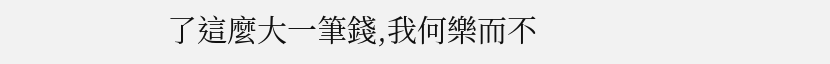了這麼大一筆錢,我何樂而不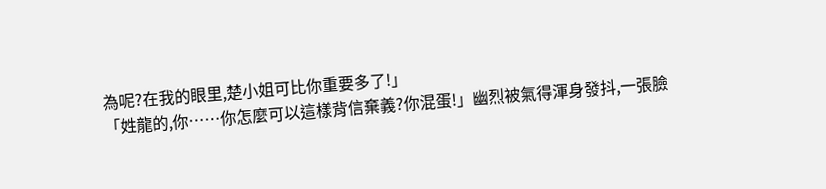為呢?在我的眼里,楚小姐可比你重要多了!」
「姓龍的,你……你怎麼可以這樣背信棄義?你混蛋!」幽烈被氣得渾身發抖,一張臉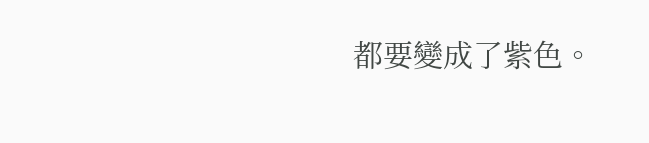都要變成了紫色。